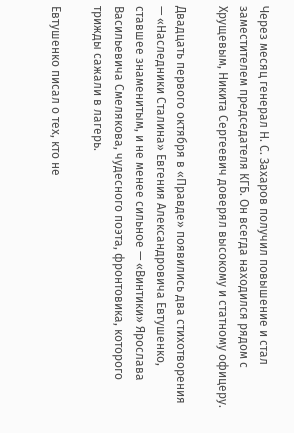Через месяц генерал Н. С. Захаров получил повышение и стал заместителем председателя КГБ. Он всегда находился рядом с Хрущевым, Никита Сергеевич доверял высокому и статному офицеру.

Двадцать первого октября в «Правде» появились два стихотворения — «Наследники Сталина» Евгения Александровича Евтушенко, ставшее знаменитым, и не менее сильное — «Винтики» Ярослава Васильевича Смелякова, чудесного поэта, фронтовика, которого трижды сажали в лагерь.

Евтушенко писал о тех, кто не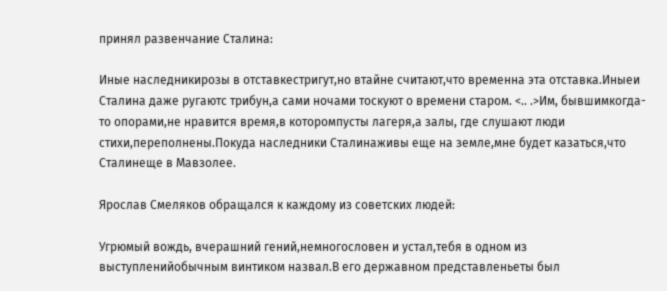принял развенчание Сталина:

Иные наследникирозы в отставкестригут,но втайне считают,что временна эта отставка.Иныеи Сталина даже ругаютс трибун,а сами ночами тоскуют о времени старом. <.. .>Им, бывшимкогда-то опорами,не нравится время,в которомпусты лагеря,а залы, где слушают люди стихи,переполнены.Покуда наследники Сталинаживы еще на земле,мне будет казаться,что Сталинеще в Мавзолее.

Ярослав Смеляков обращался к каждому из советских людей:

Угрюмый вождь, вчерашний гений,немногословен и устал,тебя в одном из выступленийобычным винтиком назвал.В его державном представленьеты был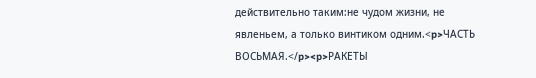действительно таким:не чудом жизни, не явленьем, а только винтиком одним.<p>ЧАСТЬ ВОСЬМАЯ.</p><p>РАКЕТЫ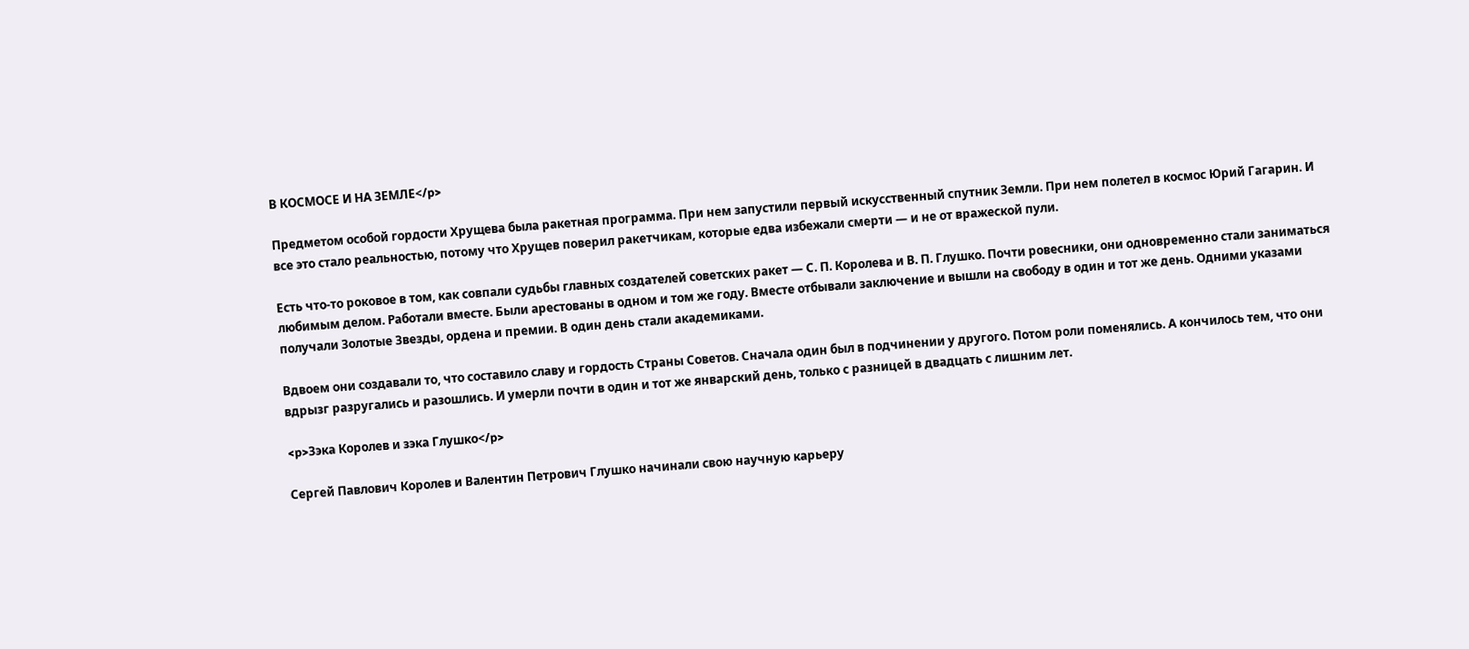В КОСМОСЕ И НА ЗЕМЛЕ</p>

Предметом особой гордости Хрущева была ракетная программа. При нем запустили первый искусственный спутник Земли. При нем полетел в космос Юрий Гагарин. И все это стало реальностью, потому что Хрущев поверил ракетчикам, которые едва избежали смерти — и не от вражеской пули.

Есть что-то роковое в том, как совпали судьбы главных создателей советских ракет — С. П. Королева и В. П. Глушко. Почти ровесники, они одновременно стали заниматься любимым делом. Работали вместе. Были арестованы в одном и том же году. Вместе отбывали заключение и вышли на свободу в один и тот же день. Одними указами получали Золотые Звезды, ордена и премии. В один день стали академиками.

Вдвоем они создавали то, что составило славу и гордость Страны Советов. Сначала один был в подчинении у другого. Потом роли поменялись. А кончилось тем, что они вдрызг разругались и разошлись. И умерли почти в один и тот же январский день, только с разницей в двадцать с лишним лет.

<p>Зэка Королев и зэка Глушко</p>

Сергей Павлович Королев и Валентин Петрович Глушко начинали свою научную карьеру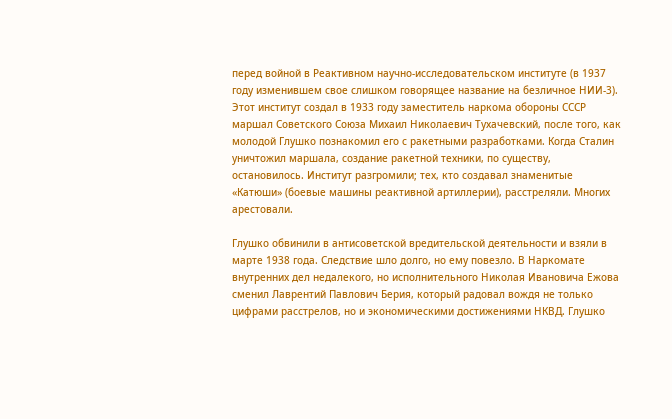перед войной в Реактивном научно-исследовательском институте (в 1937 году изменившем свое слишком говорящее название на безличное НИИ-3). Этот институт создал в 1933 году заместитель наркома обороны СССР маршал Советского Союза Михаил Николаевич Тухачевский, после того, как молодой Глушко познакомил его с ракетными разработками. Когда Сталин уничтожил маршала, создание ракетной техники, по существу, остановилось. Институт разгромили; тех, кто создавал знаменитые «Катюши» (боевые машины реактивной артиллерии), расстреляли. Многих арестовали.

Глушко обвинили в антисоветской вредительской деятельности и взяли в марте 1938 года. Следствие шло долго, но ему повезло. В Наркомате внутренних дел недалекого, но исполнительного Николая Ивановича Ежова сменил Лаврентий Павлович Берия, который радовал вождя не только цифрами расстрелов, но и экономическими достижениями НКВД. Глушко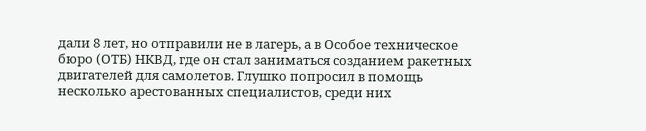дали 8 лет, но отправили не в лагерь, а в Особое техническое бюро (ОТБ) НКВД, где он стал заниматься созданием ракетных двигателей для самолетов. Глушко попросил в помощь несколько арестованных специалистов, среди них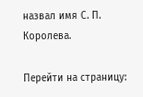назвал имя С. П. Королева.

Перейти на страницу: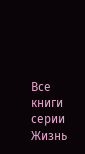Все книги серии Жизнь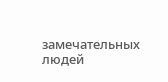замечательных людей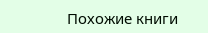Похожие книги